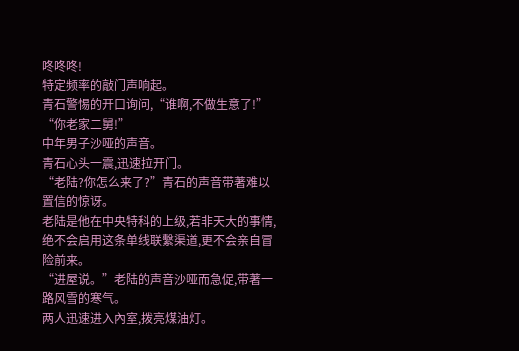咚咚咚!
特定频率的敲门声响起。
青石警惕的开口询问,“谁啊,不做生意了!”
“你老家二舅!”
中年男子沙哑的声音。
青石心头一震,迅速拉开门。
“老陆?你怎么来了?”青石的声音带著难以置信的惊讶。
老陆是他在中央特科的上级,若非天大的事情,绝不会启用这条单线联繫渠道,更不会亲自冒险前来。
“进屋说。”老陆的声音沙哑而急促,带著一路风雪的寒气。
两人迅速进入內室,拨亮煤油灯。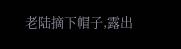老陆摘下帽子,露出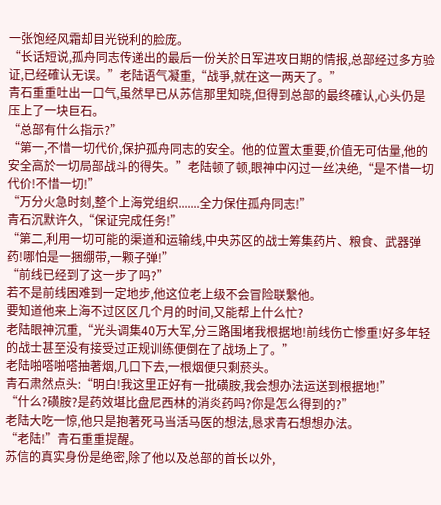一张饱经风霜却目光锐利的脸庞。
“长话短说,孤舟同志传递出的最后一份关於日军进攻日期的情报,总部经过多方验证,已经確认无误。”老陆语气凝重,“战爭,就在这一两天了。”
青石重重吐出一口气,虽然早已从苏信那里知晓,但得到总部的最终確认,心头仍是压上了一块巨石。
“总部有什么指示?”
“第一,不惜一切代价,保护孤舟同志的安全。他的位置太重要,价值无可估量,他的安全高於一切局部战斗的得失。”老陆顿了顿,眼神中闪过一丝决绝,“是不惜一切代价!不惜一切!”
“万分火急时刻,整个上海党组织.......全力保住孤舟同志!”
青石沉默许久,“保证完成任务!”
“第二,利用一切可能的渠道和运输线,中央苏区的战士筹集药片、粮食、武器弹药!哪怕是一捆绷带,一颗子弹!”
“前线已经到了这一步了吗?”
若不是前线困难到一定地步,他这位老上级不会冒险联繫他。
要知道他来上海不过区区几个月的时间,又能帮上什么忙?
老陆眼神沉重,“光头调集40万大军,分三路围堵我根据地!前线伤亡惨重!好多年轻的战士甚至没有接受过正规训练便倒在了战场上了。”
老陆啪嗒啪嗒抽著烟,几口下去,一根烟便只剩菸头。
青石肃然点头:“明白!我这里正好有一批磺胺,我会想办法运送到根据地!”
“什么?磺胺?是药效堪比盘尼西林的消炎药吗?你是怎么得到的?”
老陆大吃一惊,他只是抱著死马当活马医的想法,恳求青石想想办法。
“老陆!”青石重重提醒。
苏信的真实身份是绝密,除了他以及总部的首长以外,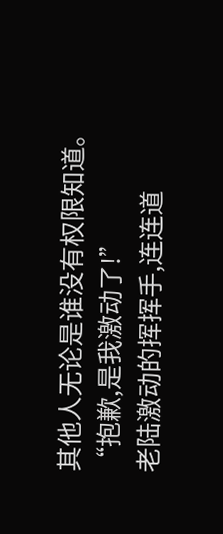其他人无论是谁没有权限知道。
“抱歉,是我激动了!”
老陆激动的挥挥手,连连道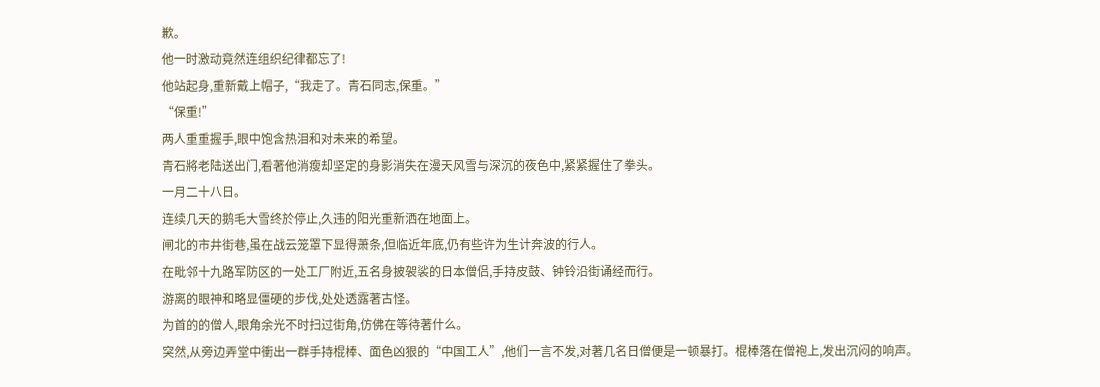歉。
他一时激动竟然连组织纪律都忘了!
他站起身,重新戴上帽子,“我走了。青石同志,保重。”
“保重!”
两人重重握手,眼中饱含热泪和对未来的希望。
青石將老陆送出门,看著他消瘦却坚定的身影消失在漫天风雪与深沉的夜色中,紧紧握住了拳头。
一月二十八日。
连续几天的鹅毛大雪终於停止,久违的阳光重新洒在地面上。
闸北的市井街巷,虽在战云笼罩下显得萧条,但临近年底,仍有些许为生计奔波的行人。
在毗邻十九路军防区的一处工厂附近,五名身披袈裟的日本僧侣,手持皮鼓、钟铃沿街诵经而行。
游离的眼神和略显僵硬的步伐,处处透露著古怪。
为首的的僧人,眼角余光不时扫过街角,仿佛在等待著什么。
突然,从旁边弄堂中衝出一群手持棍棒、面色凶狠的“中国工人”,他们一言不发,对著几名日僧便是一顿暴打。棍棒落在僧袍上,发出沉闷的响声。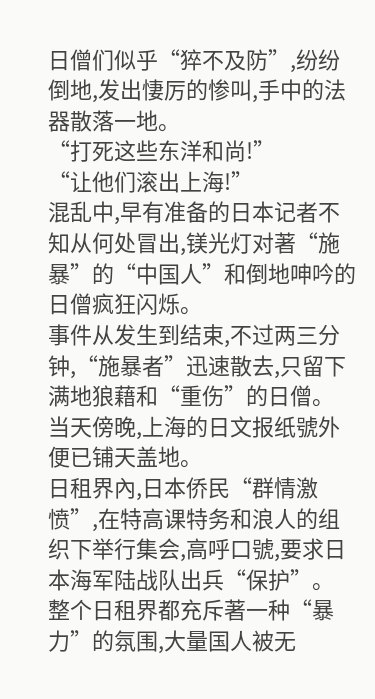日僧们似乎“猝不及防”,纷纷倒地,发出悽厉的惨叫,手中的法器散落一地。
“打死这些东洋和尚!”
“让他们滚出上海!”
混乱中,早有准备的日本记者不知从何处冒出,镁光灯对著“施暴”的“中国人”和倒地呻吟的日僧疯狂闪烁。
事件从发生到结束,不过两三分钟,“施暴者”迅速散去,只留下满地狼藉和“重伤”的日僧。
当天傍晚,上海的日文报纸號外便已铺天盖地。
日租界內,日本侨民“群情激愤”,在特高课特务和浪人的组织下举行集会,高呼口號,要求日本海军陆战队出兵“保护”。
整个日租界都充斥著一种“暴力”的氛围,大量国人被无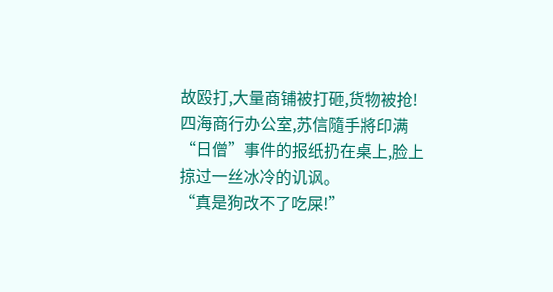故殴打,大量商铺被打砸,货物被抢!
四海商行办公室,苏信隨手將印满“日僧”事件的报纸扔在桌上,脸上掠过一丝冰冷的讥讽。
“真是狗改不了吃屎!”